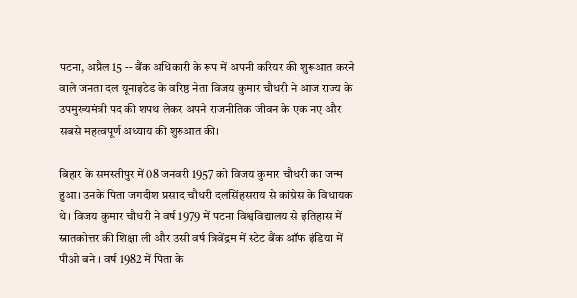पटना, अप्रैल 15 -- बैंक अधिकारी के रूप में अपनी करियर की शुरूआत करने वाले जनता दल यूनाइटेड के वरिष्ठ नेता विजय कुमार चौधरी ने आज राज्य के उपमुख्यमंत्री पद की शपथ लेकर अपने राजनीतिक जीवन के एक नए और सबसे महत्वपूर्ण अध्याय की शुरुआत की।

बिहार के समस्तीपुर में 08 जनवरी 1957 को विजय कुमार चौधरी का जन्म हुआ। उनके पिता जगदीश प्रसाद चौधरी दलसिंहसराय से कांग्रेस के विधायक थे। विजय कुमार चौधरी ने वर्ष 1979 में पटना विश्वविद्यालय से इतिहास में स्नातकोत्तर की शिक्षा ली और उसी वर्ष त्रिवेंद्रम में स्टेट बैंक ऑफ इंडिया में पीओ बने । वर्ष 1982 में पिता के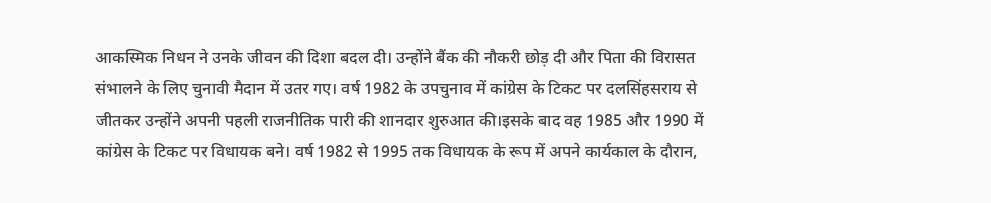आकस्मिक निधन ने उनके जीवन की दिशा बदल दी। उन्होंने बैंक की नौकरी छोड़ दी और पिता की विरासत संभालने के लिए चुनावी मैदान में उतर गए। वर्ष 1982 के उपचुनाव में कांग्रेस के टिकट पर दलसिंहसराय से जीतकर उन्होंने अपनी पहली राजनीतिक पारी की शानदार शुरुआत की।इसके बाद वह 1985 और 1990 में कांग्रेस के टिकट पर विधायक बने। वर्ष 1982 से 1995 तक विधायक के रूप में अपने कार्यकाल के दौरान,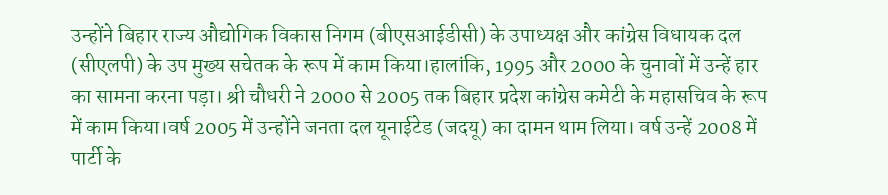उन्होंने बिहार राज्य औद्योगिक विकास निगम (बीएसआईडीसी) के उपाध्यक्ष और कांग्रेस विधायक दल (सीएलपी) के उप मुख्य सचेतक के रूप में काम किया।हालांकि, 1995 और 2000 के चुनावों में उन्हें हार का सामना करना पड़ा। श्री चौधरी ने 2000 से 2005 तक बिहार प्रदेश कांग्रेस कमेटी के महासचिव के रूप में काम किया।वर्ष 2005 में उन्होंने जनता दल यूनाईटेड (जदयू) का दामन थाम लिया। वर्ष उन्हें 2008 में पार्टी के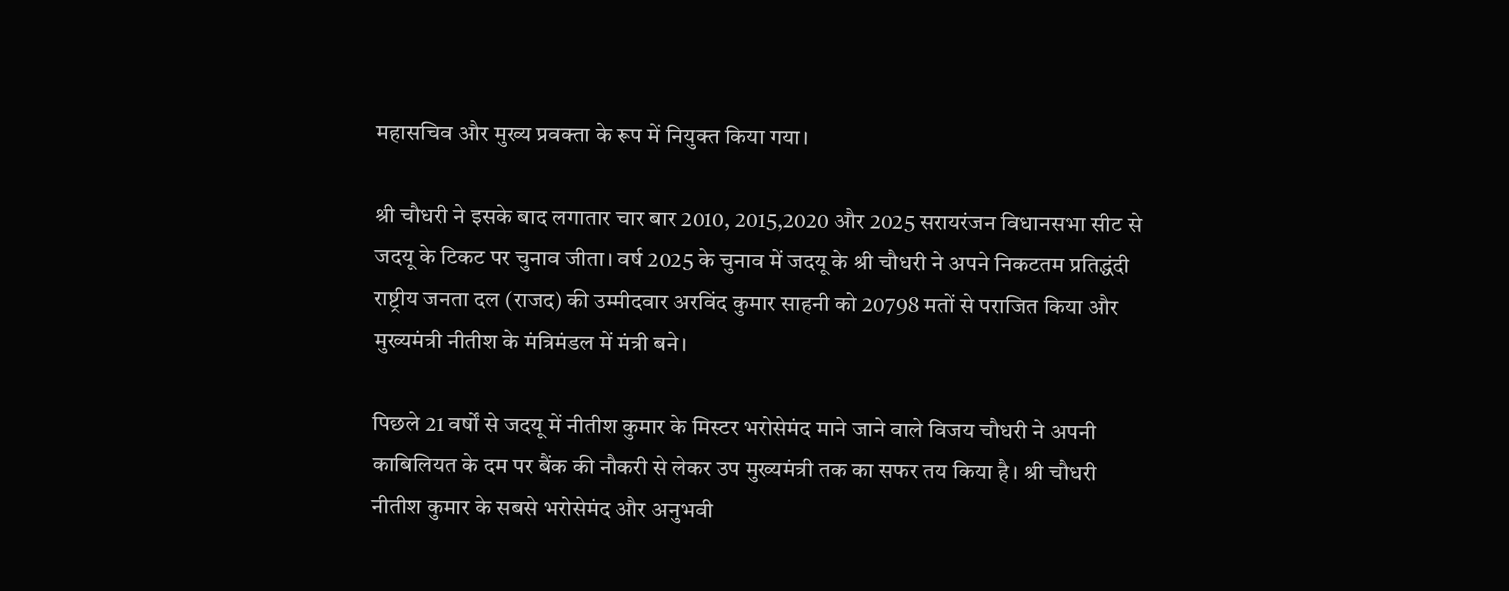महासचिव और मुख्य प्रवक्ता के रूप में नियुक्त किया गया।

श्री चौधरी ने इसके बाद लगातार चार बार 2010, 2015,2020 और 2025 सरायरंजन विधानसभा सीट से जदयू के टिकट पर चुनाव जीता। वर्ष 2025 के चुनाव में जदयू के श्री चौधरी ने अपने निकटतम प्रतिद्धंदी राष्ट्रीय जनता दल (राजद) की उम्मीदवार अरविंद कुमार साहनी को 20798 मतों से पराजित किया और मुख्यमंत्री नीतीश के मंत्रिमंडल में मंत्री बने।

पिछले 21 वर्षों से जदयू में नीतीश कुमार के मिस्टर भरोसेमंद माने जाने वाले विजय चौधरी ने अपनी काबिलियत के दम पर बैंक की नौकरी से लेकर उप मुख्यमंत्री तक का सफर तय किया है। श्री चौधरी नीतीश कुमार के सबसे भरोसेमंद और अनुभवी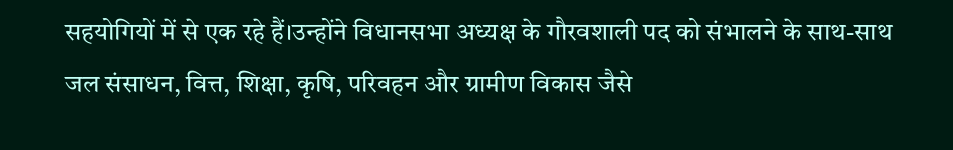सहयोगियों में से एक रहे हैं।उन्होंने विधानसभा अध्यक्ष के गौरवशाली पद को संभालने के साथ-साथ जल संसाधन, वित्त, शिक्षा, कृषि, परिवहन और ग्रामीण विकास जैसे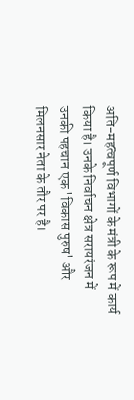अति-महत्वपूर्ण विभागों के मंत्री के रूप में कार्य किया है। उनके निर्वाचन क्षेत्र सरायरंजन में उनकी पहचान एक 'विकास पुरुष' और मिलनसार नेता के तौर पर है।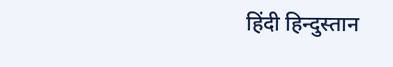हिंदी हिन्दुस्तान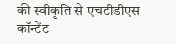की स्वीकृति से एचटीडीएस कॉन्टेंट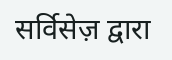सर्विसेज़ द्वारा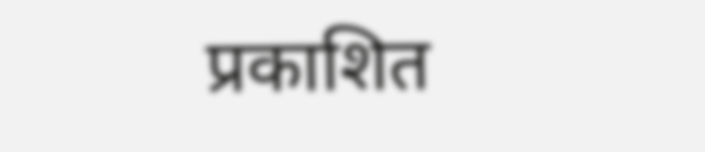प्रकाशित